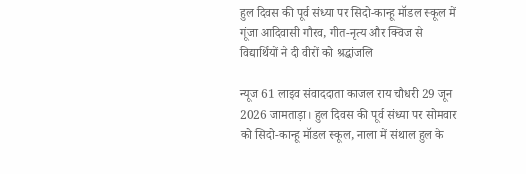हुल दिवस की पूर्व संध्या पर सिदो-कान्हू मॉडल स्कूल में गूंजा आदिवासी गौरव, गीत-नृत्य और क्विज से विद्यार्थियों ने दी वीरों को श्रद्धांजलि

न्यूज 61 लाइव संवाददाता काजल राय चौधरी 29 जून 2026 जामताड़ा। हुल दिवस की पूर्व संध्या पर सोमवार को सिदो-कान्हू मॉडल स्कूल, नाला में संथाल हुल के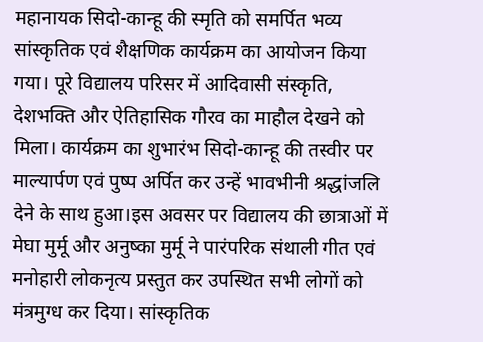महानायक सिदो-कान्हू की स्मृति को समर्पित भव्य सांस्कृतिक एवं शैक्षणिक कार्यक्रम का आयोजन किया गया। पूरे विद्यालय परिसर में आदिवासी संस्कृति, देशभक्ति और ऐतिहासिक गौरव का माहौल देखने को मिला। कार्यक्रम का शुभारंभ सिदो-कान्हू की तस्वीर पर माल्यार्पण एवं पुष्प अर्पित कर उन्हें भावभीनी श्रद्धांजलि देने के साथ हुआ।इस अवसर पर विद्यालय की छात्राओं में मेघा मुर्मू और अनुष्का मुर्मू ने पारंपरिक संथाली गीत एवं मनोहारी लोकनृत्य प्रस्तुत कर उपस्थित सभी लोगों को मंत्रमुग्ध कर दिया। सांस्कृतिक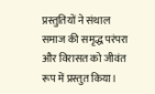प्रस्तुतियों ने संथाल समाज की समृद्ध परंपरा और विरासत को जीवंत रूप में प्रस्तुत किया।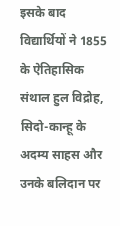इसके बाद विद्यार्थियों ने 1855 के ऐतिहासिक संथाल हुल विद्रोह, सिदो-कान्हू के अदम्य साहस और उनके बलिदान पर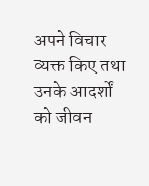अपने विचार व्यक्त किए तथा उनके आदर्शों को जीवन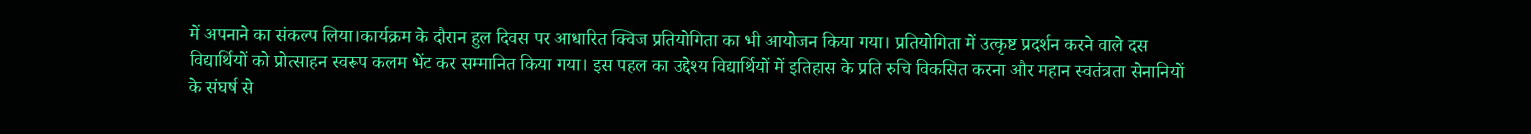में अपनाने का संकल्प लिया।कार्यक्रम के दौरान हुल दिवस पर आधारित क्विज प्रतियोगिता का भी आयोजन किया गया। प्रतियोगिता में उत्कृष्ट प्रदर्शन करने वाले दस विद्यार्थियों को प्रोत्साहन स्वरूप कलम भेंट कर सम्मानित किया गया। इस पहल का उद्देश्य विद्यार्थियों में इतिहास के प्रति रुचि विकसित करना और महान स्वतंत्रता सेनानियों के संघर्ष से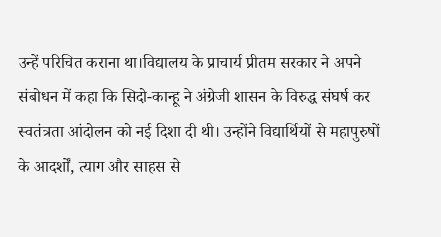उन्हें परिचित कराना था।विद्यालय के प्राचार्य प्रीतम सरकार ने अपने संबोधन में कहा कि सिदो-कान्हू ने अंग्रेजी शासन के विरुद्ध संघर्ष कर स्वतंत्रता आंदोलन को नई दिशा दी थी। उन्होंने विद्यार्थियों से महापुरुषों के आदर्शों, त्याग और साहस से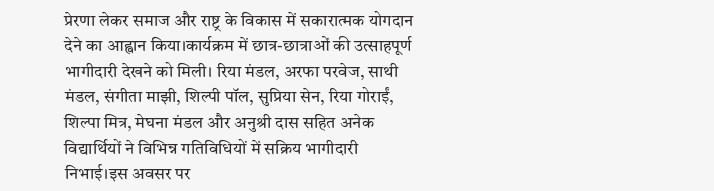प्रेरणा लेकर समाज और राष्ट्र के विकास में सकारात्मक योगदान देने का आह्वान किया।कार्यक्रम में छात्र-छात्राओं की उत्साहपूर्ण भागीदारी देखने को मिली। रिया मंडल, अरफा परवेज, साथी मंडल, संगीता माझी, शिल्पी पॉल, सुप्रिया सेन, रिया गोराईं, शिल्पा मित्र, मेघना मंडल और अनुश्री दास सहित अनेक विद्यार्थियों ने विभिन्न गतिविधियों में सक्रिय भागीदारी निभाई।इस अवसर पर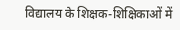विद्यालय के शिक्षक-शिक्षिकाओं में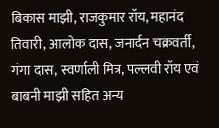बिकास माझी, राजकुमार रॉय, महानंद तिवारी, आलोक दास, जनार्दन चक्रवर्ती, गंगा दास, स्वर्णाली मित्र, पल्लवी रॉय एवं बाबनी माझी सहित अन्य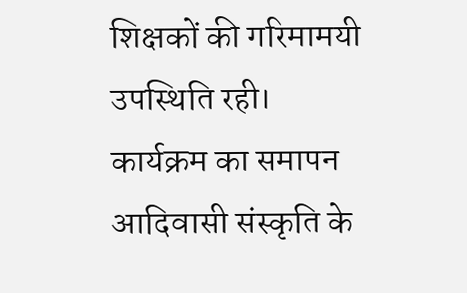शिक्षकों की गरिमामयी उपस्थिति रही। कार्यक्रम का समापन आदिवासी संस्कृति के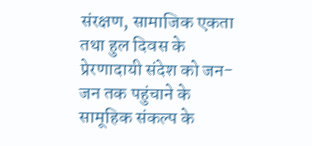संरक्षण, सामाजिक एकता तथा हुल दिवस के प्रेरणादायी संदेश को जन-जन तक पहुंचाने के सामूहिक संकल्प के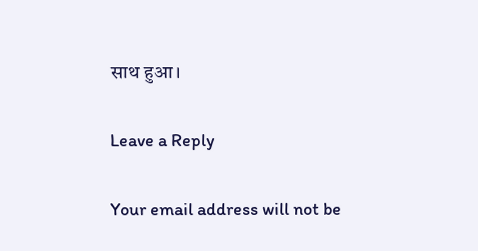साथ हुआ।

Leave a Reply

Your email address will not be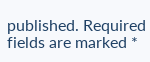published. Required fields are marked *